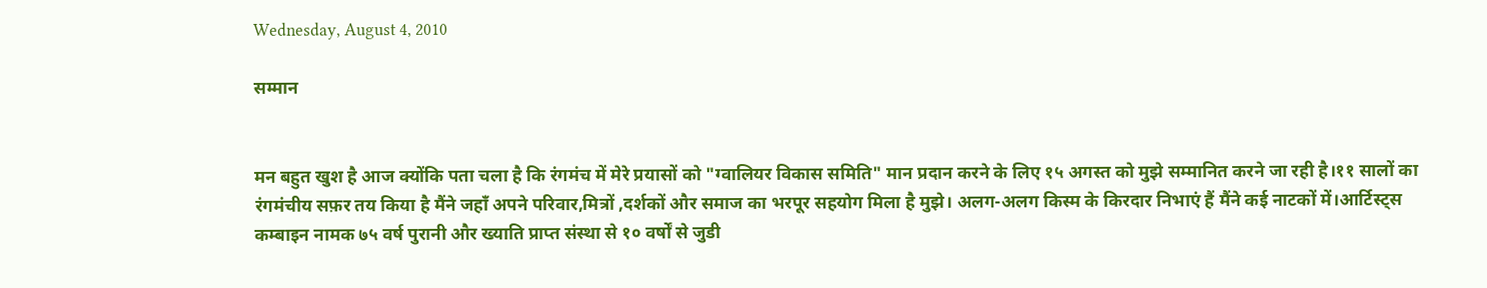Wednesday, August 4, 2010

सम्मान


मन बहुत खुश है आज क्योंकि पता चला है कि रंगमंच में मेरे प्रयासों को "ग्वालियर विकास समिति" मान प्रदान करने के लिए १५ अगस्त को मुझे सम्मानित करने जा रही है।११ सालों का रंगमंचीय सफ़र तय किया है मैंने जहाँ अपने परिवार,मित्रों ,दर्शकों और समाज का भरपूर सहयोग मिला है मुझे। अलग-अलग किस्म के किरदार निभाएं हैं मैंने कई नाटकों में।आर्टिस्ट्स कम्बाइन नामक ७५ वर्ष पुरानी और ख्याति प्राप्त संस्था से १० वर्षों से जुडी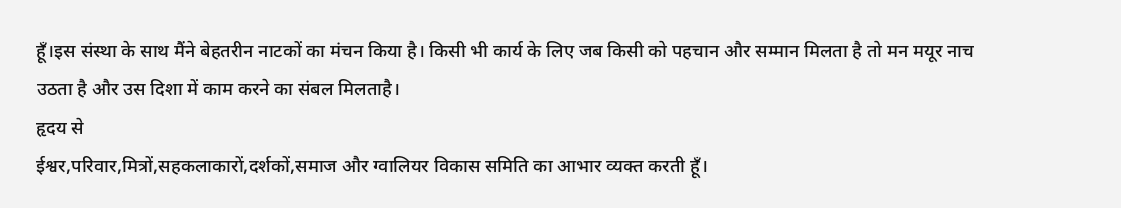हूँ।इस संस्था के साथ मैंने बेहतरीन नाटकों का मंचन किया है। किसी भी कार्य के लिए जब किसी को पहचान और सम्मान मिलता है तो मन मयूर नाच उठता है और उस दिशा में काम करने का संबल मिलताहै।
हृदय से
ईश्वर,परिवार,मित्रों,सहकलाकारों,दर्शकों,समाज और ग्वालियर विकास समिति का आभार व्यक्त करती हूँ।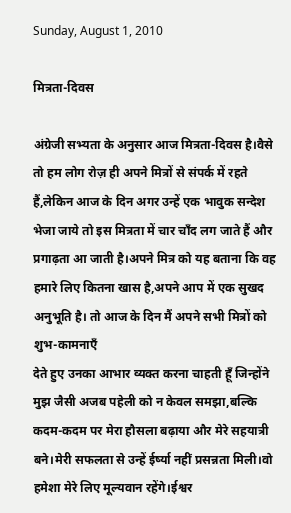Sunday, August 1, 2010

मित्रता-दिवस

अंग्रेजी सभ्यता के अनुसार आज मित्रता-दिवस है।वैसे तो हम लोग रोज़ ही अपने मित्रों से संपर्क में रहते हैं,लेकिन आज के दिन अगर उन्हें एक भावुक सन्देश भेजा जाये तो इस मित्रता में चार चाँद लग जाते हैं और प्रगाढ़ता आ जाती है।अपने मित्र को यह बताना कि वह हमारे लिए कितना खास है,अपने आप में एक सुखद अनुभूति है। तो आज के दिन मैं अपने सभी मित्रों को शुभ-कामनाएँ
देते हुए उनका आभार व्यक्त करना चाहती हूँ जिन्होंने मुझ जैसी अजब पहेली को न केवल समझा,बल्कि कदम-कदम पर मेरा हौसला बढ़ाया और मेरे सहयात्री बने।मेरी सफलता से उन्हें ईर्ष्या नहीं प्रसन्नता मिली।वो हमेशा मेरे लिए मूल्यवान रहेंगे।ईश्वर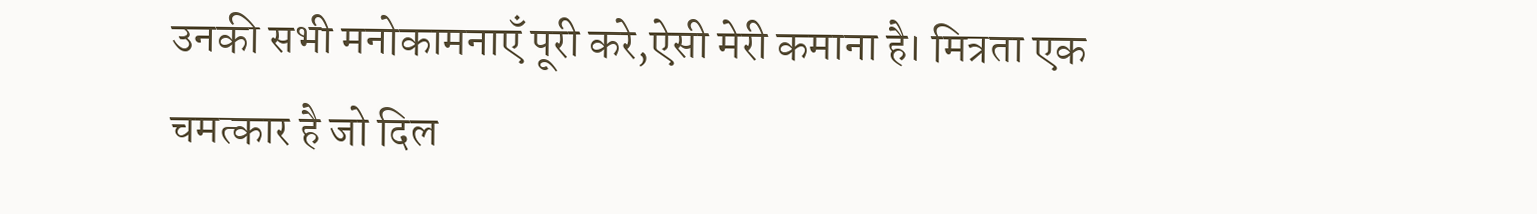उनकी सभी मनोकामनाएँ पूरी करे,ऐसी मेरी कमाना है। मित्रता एक चमत्कार है जो दिल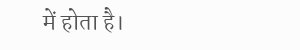में होता है।